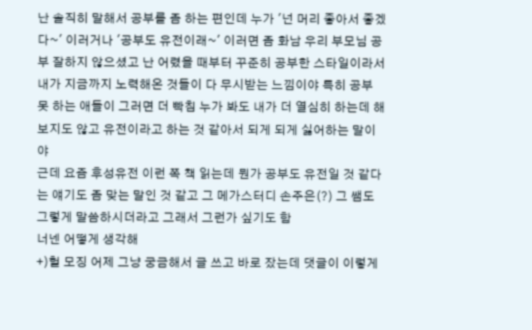난 솔직히 말해서 공부를 좀 하는 편인데 누가 '넌 머리 좋아서 좋겠다~' 이러거나 '공부도 유전이래~' 이러면 좀 화남 우리 부모님 공부 잘하지 않으셨고 난 어렸을 때부터 꾸준히 공부한 스타일이라서 내가 지금까지 노력해온 것들이 다 무시받는 느낌이야 특히 공부 못 하는 애들이 그러면 더 빡침 누가 봐도 내가 더 열심히 하는데 해보지도 않고 유전이라고 하는 것 같아서 되게 되게 싫어하는 말이야
근데 요즘 후성유전 이런 쪽 책 읽는데 뭔가 공부도 유전일 것 같다는 얘기도 좀 맞는 말인 것 같고 그 메가스터디 손주은(?) 그 쌤도 그렇게 말씀하시더라고 그래서 그런가 싶기도 함
너넨 어떻게 생각해
+)헐 모징 어제 그냥 궁금해서 글 쓰고 바로 잤는데 댓글이 이렇게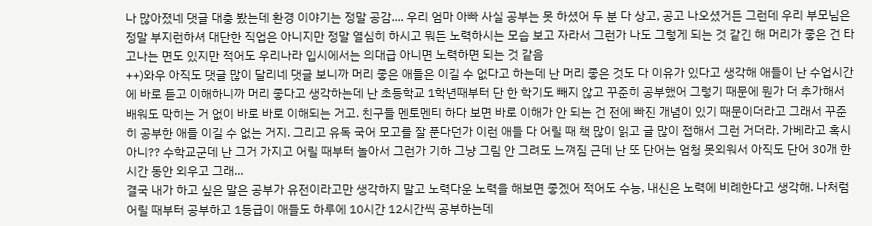나 많아졌네 댓글 대충 봤는데 환경 이야기는 정말 공감.... 우리 엄마 아빠 사실 공부는 못 하셨어 두 분 다 상고, 공고 나오셨거든 그런데 우리 부모님은 정말 부지런하셔 대단한 직업은 아니지만 정말 열심히 하시고 뭐든 노력하시는 모습 보고 자라서 그런가 나도 그렇게 되는 것 같긴 해 머리가 좋은 건 타고나는 면도 있지만 적어도 우리나라 입시에서는 의대급 아니면 노력하면 되는 것 같음
++)와우 아직도 댓글 많이 달리네 댓글 보니까 머리 좋은 애들은 이길 수 없다고 하는데 난 머리 좋은 것도 다 이유가 있다고 생각해 애들이 난 수업시간에 바로 듣고 이해하니까 머리 좋다고 생각하는데 난 초등학교 1학년때부터 단 한 학기도 빼지 않고 꾸준히 공부했어 그렇기 때문에 뭔가 더 추가해서 배워도 막히는 거 없이 바로 바로 이해되는 거고. 친구들 멘토멘티 하다 보면 바로 이해가 안 되는 건 전에 빠진 개념이 있기 때문이더라고 그래서 꾸준히 공부한 애들 이길 수 없는 거지. 그리고 유독 국어 모고를 잘 푼다던가 이런 애들 다 어릴 때 책 많이 읽고 글 많이 접해서 그런 거더라. 가베라고 혹시 아니?? 수학교군데 난 그거 가지고 어릴 때부터 놀아서 그런가 기하 그냥 그림 안 그려도 느껴짐 근데 난 또 단어는 엄청 못외워서 아직도 단어 30개 한 시간 동안 외우고 그래...
결국 내가 하고 싶은 말은 공부가 유전이라고만 생각하지 말고 노력다운 노력을 해보면 좋겠어 적어도 수능, 내신은 노력에 비례한다고 생각해. 나처럼 어릴 때부터 공부하고 1등급이 애들도 하루에 10시간 12시간씩 공부하는데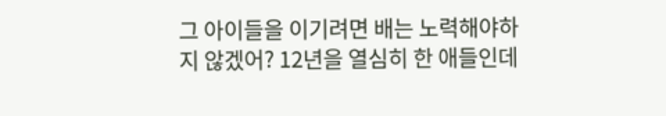그 아이들을 이기려면 배는 노력해야하지 않겠어? 12년을 열심히 한 애들인데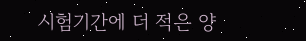시험기간에 더 적은 양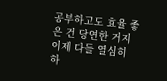공부하고도 효율 좋은 건 당연한 거지 이제 다들 열심히 하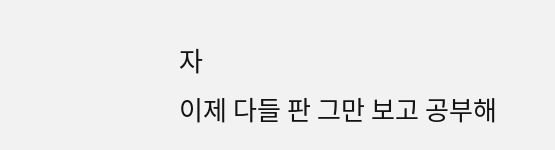자
이제 다들 판 그만 보고 공부해